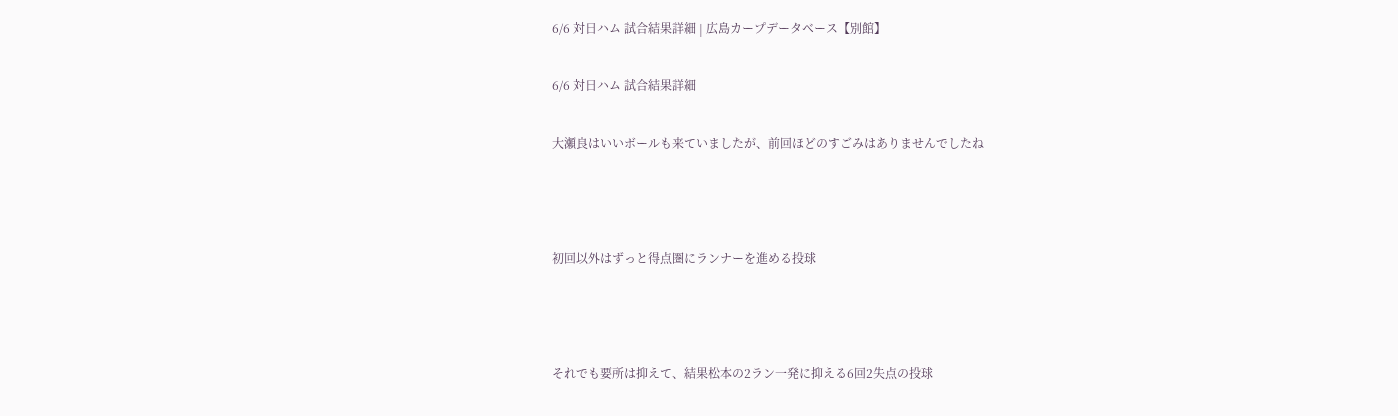6/6 対日ハム 試合結果詳細 | 広島カープデータベース【別館】

6/6 対日ハム 試合結果詳細

大瀬良はいいボールも来ていましたが、前回ほどのすごみはありませんでしたね



初回以外はずっと得点圏にランナーを進める投球



それでも要所は抑えて、結果松本の2ラン一発に抑える6回2失点の投球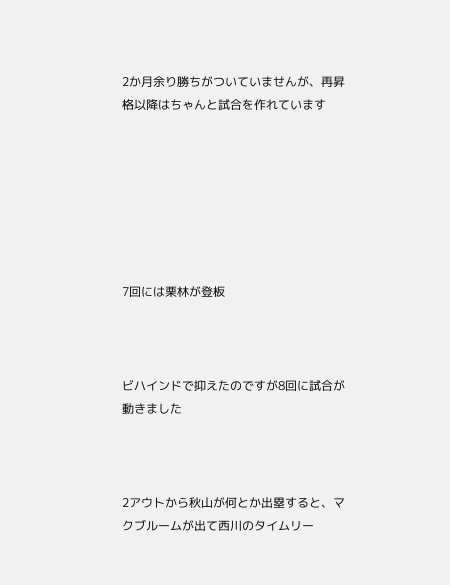2か月余り勝ちがついていませんが、再昇格以降はちゃんと試合を作れています







7回には栗林が登板



ビハインドで抑えたのですが8回に試合が動きました



2アウトから秋山が何とか出塁すると、マクブルームが出て西川のタイムリー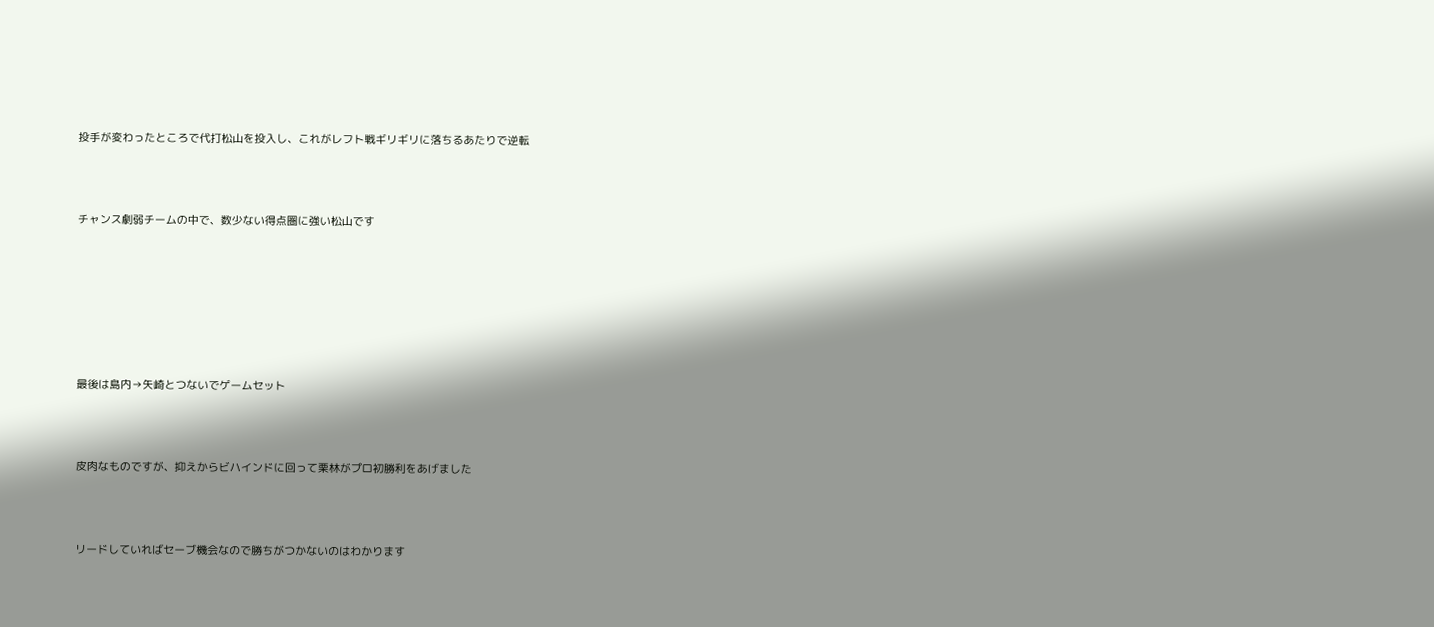投手が変わったところで代打松山を投入し、これがレフト戦ギリギリに落ちるあたりで逆転



チャンス劇弱チームの中で、数少ない得点圏に強い松山です







最後は島内→矢崎とつないでゲームセット



皮肉なものですが、抑えからビハインドに回って栗林がプロ初勝利をあげました



リードしていればセーブ機会なので勝ちがつかないのはわかります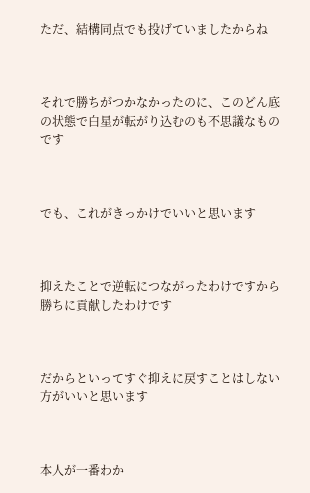ただ、結構同点でも投げていましたからね



それで勝ちがつかなかったのに、このどん底の状態で白星が転がり込むのも不思議なものです



でも、これがきっかけでいいと思います



抑えたことで逆転につながったわけですから勝ちに貢献したわけです



だからといってすぐ抑えに戻すことはしない方がいいと思います



本人が一番わか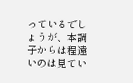っているでしょうが、本調子からは程遠いのは見てい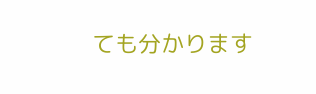ても分かります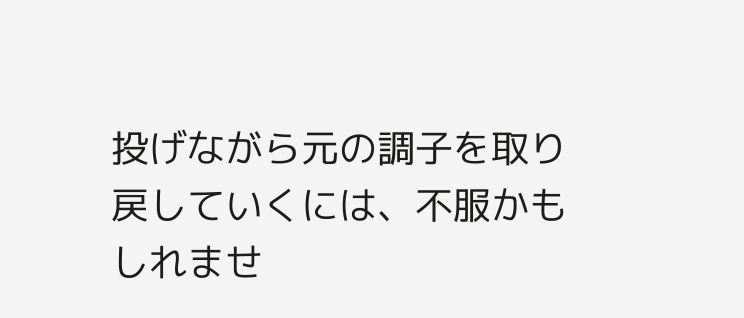投げながら元の調子を取り戻していくには、不服かもしれませ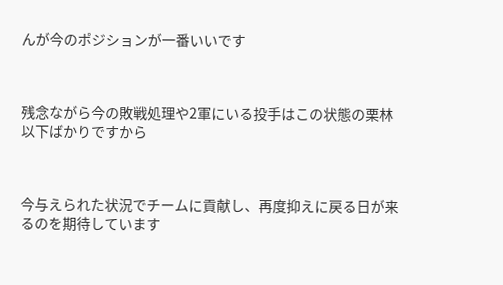んが今のポジションが一番いいです



残念ながら今の敗戦処理や2軍にいる投手はこの状態の栗林以下ばかりですから



今与えられた状況でチームに貢献し、再度抑えに戻る日が来るのを期待しています